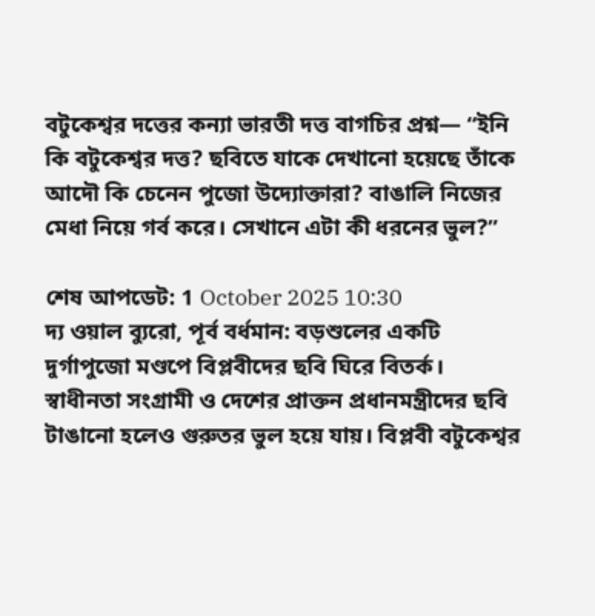বটুকেশ্বর দত্তের কন্যা ভারতী দত্ত বাগচির প্রশ্ন— “ইনি কি বটুকেশ্বর দত্ত? ছবিতে যাকে দেখানো হয়েছে তাঁকে আদৌ কি চেনেন পুজো উদ্যোক্তারা? বাঙালি নিজের মেধা নিয়ে গর্ব করে। সেখানে এটা কী ধরনের ভুল?’’

শেষ আপডেট: 1 October 2025 10:30
দ্য ওয়াল ব্যুরো, পূর্ব বর্ধমান: বড়শুলের একটি দুর্গাপুজো মণ্ডপে বিপ্লবীদের ছবি ঘিরে বিতর্ক। স্বাধীনতা সংগ্রামী ও দেশের প্রাক্তন প্রধানমন্ত্রীদের ছবি টাঙানো হলেও গুরুতর ভুল হয়ে যায়। বিপ্লবী বটুকেশ্বর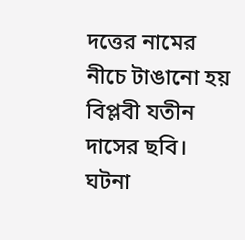দত্তের নামের নীচে টাঙানো হয় বিপ্লবী যতীন দাসের ছবি।
ঘটনা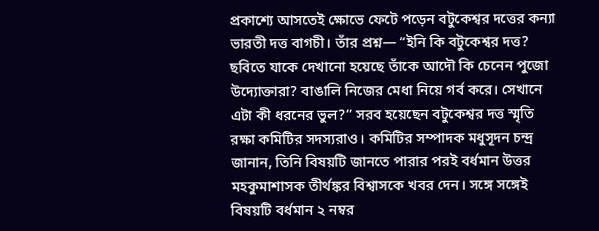প্রকাশ্যে আসতেই ক্ষোভে ফেটে পড়েন বটুকেশ্বর দত্তের কন্যা ভারতী দত্ত বাগচী। তাঁর প্রশ্ন— “ইনি কি বটুকেশ্বর দত্ত? ছবিতে যাকে দেখানো হয়েছে তাঁকে আদৌ কি চেনেন পুজো উদ্যোক্তারা? বাঙালি নিজের মেধা নিয়ে গর্ব করে। সেখানে এটা কী ধরনের ভুল?’’ সরব হয়েছেন বটুকেশ্বর দত্ত স্মৃতি রক্ষা কমিটির সদস্যরাও। কমিটির সম্পাদক মধুসূদন চন্দ্র জানান, তিনি বিষয়টি জানতে পারার পরই বর্ধমান উত্তর মহকুমাশাসক তীর্থঙ্কর বিশ্বাসকে খবর দেন। সঙ্গে সঙ্গেই বিষয়টি বর্ধমান ২ নম্বর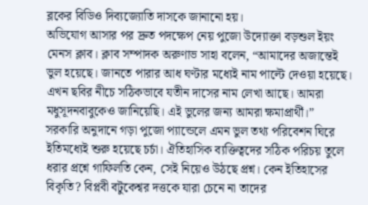ব্লকের বিডিও দিব্যজ্যোতি দাসকে জানানো হয়।
অভিযোগ আসার পর দ্রুত পদক্ষেপ নেয় পুজো উদ্যোক্তা বড়শুল ইয়ং মেনস ক্লাব। ক্লাব সম্পাদক অরুণাভ সাহা বলেন, “আমাদের অজান্তেই ভুল হয়েছে। জানতে পারার আধ ঘণ্টার মধ্যেই নাম পাল্টে দেওয়া হয়েছে। এখন ছবির নীচে সঠিকভাবে যতীন দাসের নাম লেখা আছে। আমরা মধুসূদনবাবুকেও জানিয়েছি। এই ভুলের জন্য আমরা ক্ষমাপ্রার্থী।”
সরকারি অনুদানে গড়া পুজো প্যান্ডেলে এমন ভুল তথ্য পরিবেশন ঘিরে ইতিমধ্যেই শুরু হয়েছে চর্চা। ঐতিহাসিক ব্যক্তিত্বদের সঠিক পরিচয় তুলে ধরার প্রশ্নে গাফিলতি কেন, সেই নিয়েও উঠছে প্রশ্ন। কেন ইতিহাসের বিকৃতি? বিপ্লবী বটুকেশ্বর দত্তকে যারা চেনে না তাদের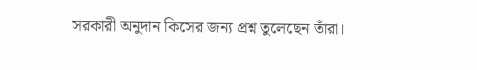সরকারী অনুদান কিসের জন্য প্রশ্ন তুলেছেন তাঁরা।